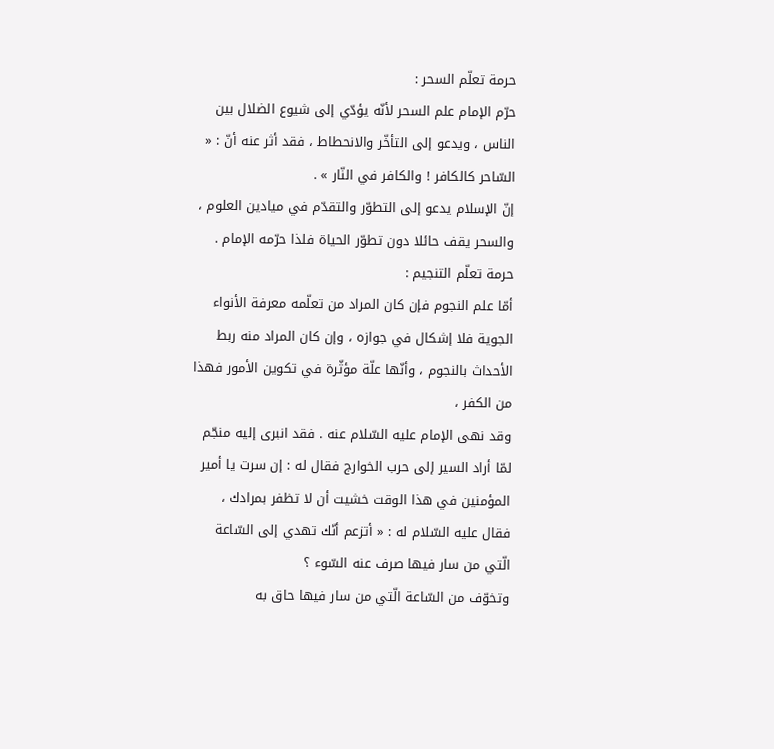حرمة تعلّم السحر :
حرّم الإمام علم السحر لأنّه يؤدّي إلى شيوع الضلال بين الناس ، ويدعو إلى التأخّر والانحطاط ، فقد أثر عنه أنّ : « السّاحر كالكافر ! والكافر في النّار » .
إنّ الإسلام يدعو إلى التطوّر والتقدّم في ميادين العلوم ، والسحر يقف حائلا دون تطوّر الحياة فلذا حرّمه الإمام .
حرمة تعلّم التنجيم :
أمّا علم النجوم فإن كان المراد من تعلّمه معرفة الأنواء الجوية فلا إشكال في جوازه ، وإن كان المراد منه ربط الأحداث بالنجوم ، وأنّها علّة مؤثّرة في تكوين الأمور فهذا من الكفر ،
وقد نهى الإمام عليه السّلام عنه . فقد انبرى إليه منجّم لمّا أراد السير إلى حرب الخوارج فقال له : إن سرت يا أمير المؤمنين في هذا الوقت خشيت أن لا تظفر بمرادك ، فقال عليه السّلام له : « أتزعم أنّك تهدي إلى السّاعة الّتي من سار فيها صرف عنه السّوء ؟
وتخوّف من السّاعة الّتي من سار فيها حاق به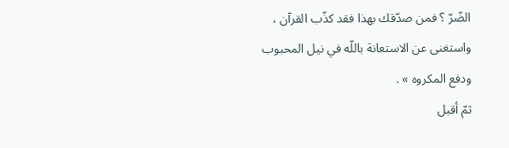الضّرّ ؟ فمن صدّقك بهذا فقد كذّب القرآن ، واستغنى عن الاستعانة باللّه في نيل المحبوب ودفع المكروه » .
ثمّ أقبل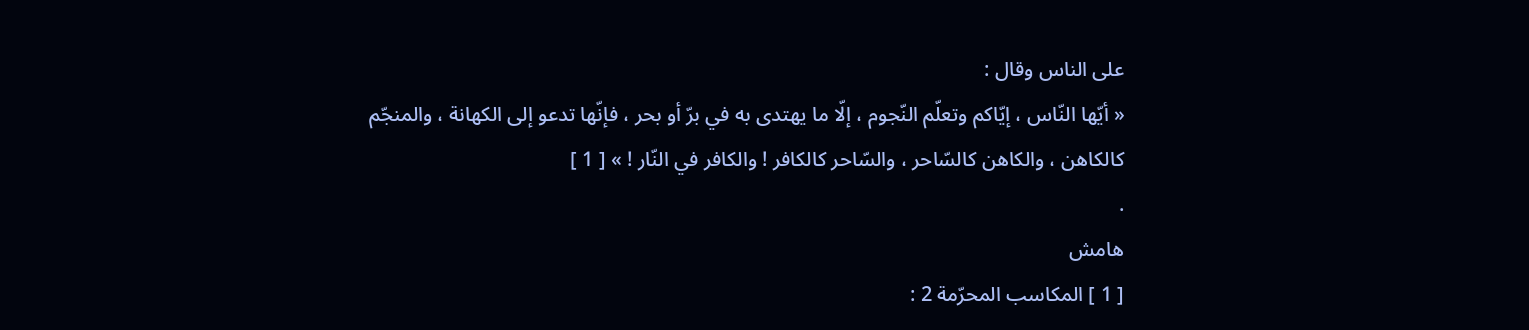على الناس وقال :
« أيّها النّاس ، إيّاكم وتعلّم النّجوم ، إلّا ما يهتدى به في برّ أو بحر ، فإنّها تدعو إلى الكهانة ، والمنجّم كالكاهن ، والكاهن كالسّاحر ، والسّاحر كالكافر ! والكافر في النّار ! » [ 1 ]
.
هامش
[ 1 ] المكاسب المحرّمة 2 :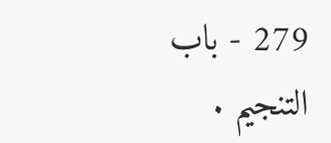279 - باب التنجيم .